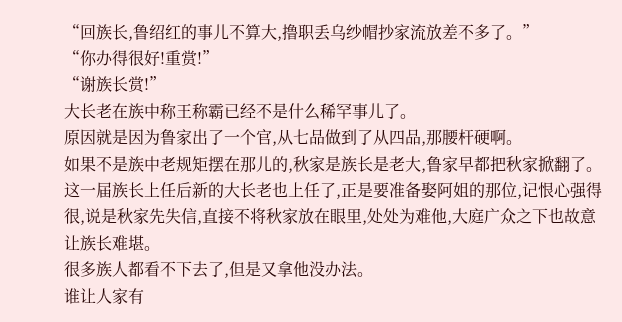“回族长,鲁绍红的事儿不算大,撸职丢乌纱帽抄家流放差不多了。”
“你办得很好!重赏!”
“谢族长赏!”
大长老在族中称王称霸已经不是什么稀罕事儿了。
原因就是因为鲁家出了一个官,从七品做到了从四品,那腰杆硬啊。
如果不是族中老规矩摆在那儿的,秋家是族长是老大,鲁家早都把秋家掀翻了。
这一届族长上任后新的大长老也上任了,正是要准备娶阿姐的那位,记恨心强得很,说是秋家先失信,直接不将秋家放在眼里,处处为难他,大庭广众之下也故意让族长难堪。
很多族人都看不下去了,但是又拿他没办法。
谁让人家有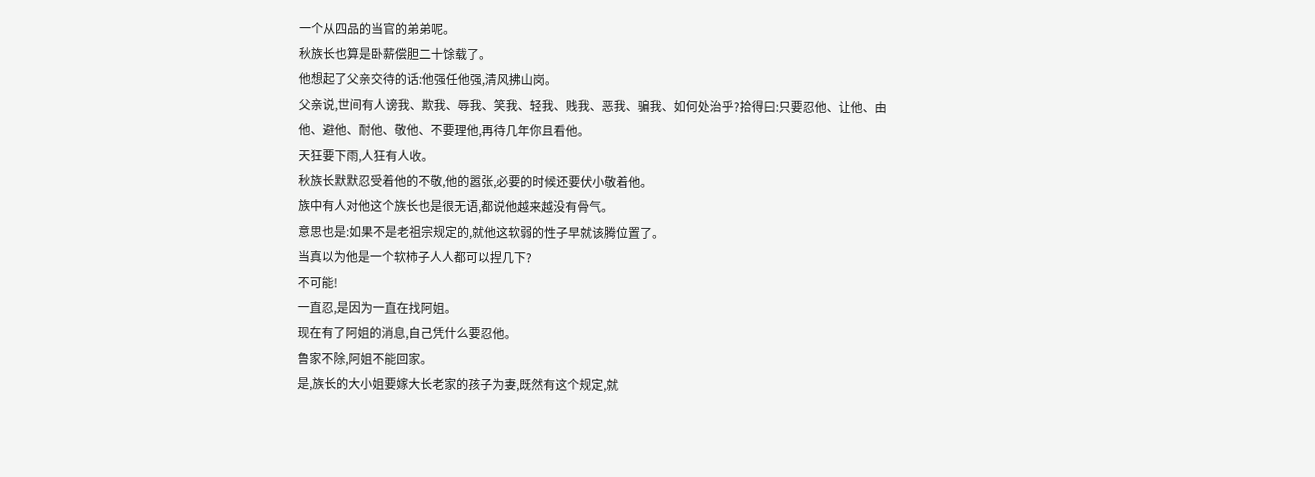一个从四品的当官的弟弟呢。
秋族长也算是卧薪偿胆二十馀载了。
他想起了父亲交待的话:他强任他强,清风拂山岗。
父亲说,世间有人谤我、欺我、辱我、笑我、轻我、贱我、恶我、骗我、如何处治乎?拾得曰:只要忍他、让他、由他、避他、耐他、敬他、不要理他,再待几年你且看他。
天狂要下雨,人狂有人收。
秋族长默默忍受着他的不敬,他的嚣张,必要的时候还要伏小敬着他。
族中有人对他这个族长也是很无语,都说他越来越没有骨气。
意思也是:如果不是老祖宗规定的,就他这软弱的性子早就该腾位置了。
当真以为他是一个软柿子人人都可以捏几下?
不可能!
一直忍,是因为一直在找阿姐。
现在有了阿姐的消息,自己凭什么要忍他。
鲁家不除,阿姐不能回家。
是,族长的大小姐要嫁大长老家的孩子为妻,既然有这个规定,就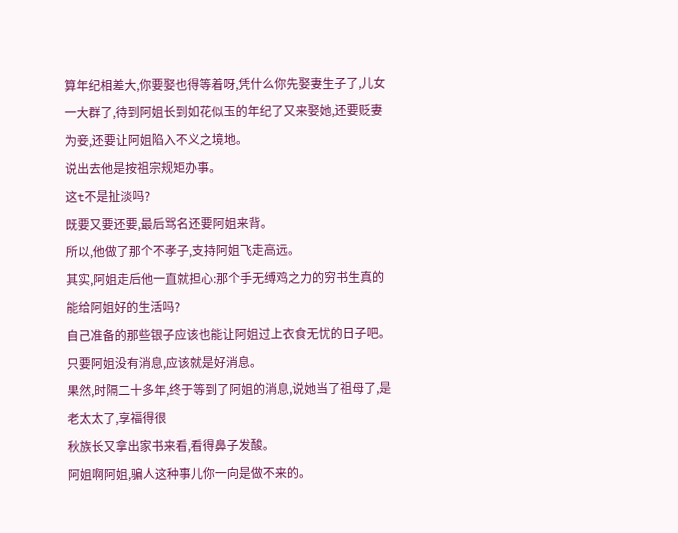算年纪相差大,你要娶也得等着呀,凭什么你先娶妻生子了,儿女一大群了,待到阿姐长到如花似玉的年纪了又来娶她,还要贬妻为妾,还要让阿姐陷入不义之境地。
说出去他是按祖宗规矩办事。
这t不是扯淡吗?
既要又要还要,最后骂名还要阿姐来背。
所以,他做了那个不孝子,支持阿姐飞走高远。
其实,阿姐走后他一直就担心:那个手无缚鸡之力的穷书生真的能给阿姐好的生活吗?
自己准备的那些银子应该也能让阿姐过上衣食无忧的日子吧。
只要阿姐没有消息,应该就是好消息。
果然,时隔二十多年,终于等到了阿姐的消息,说她当了祖母了,是老太太了,享福得很
秋族长又拿出家书来看,看得鼻子发酸。
阿姐啊阿姐,骗人这种事儿你一向是做不来的。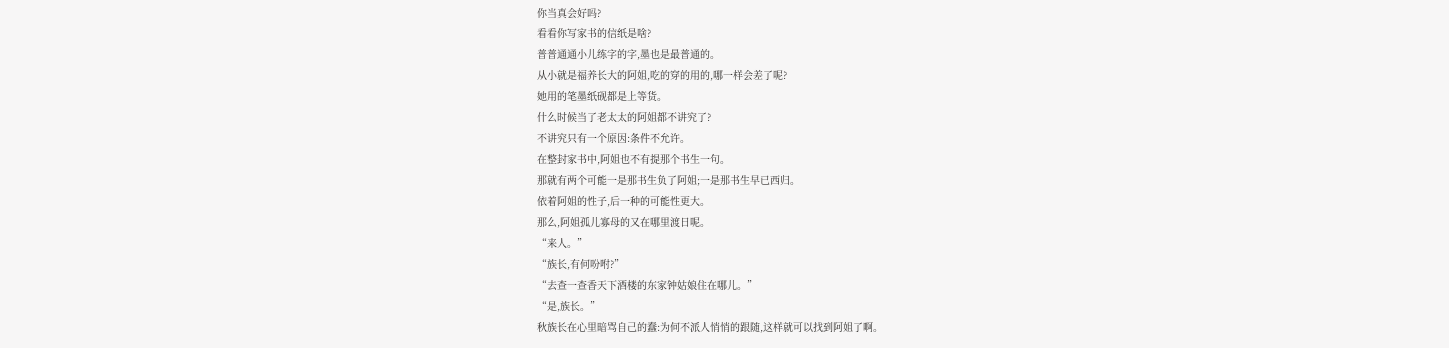你当真会好吗?
看看你写家书的信纸是啥?
普普通通小儿练字的字,墨也是最普通的。
从小就是福养长大的阿姐,吃的穿的用的,哪一样会差了呢?
她用的笔墨纸砚都是上等货。
什么时候当了老太太的阿姐都不讲究了?
不讲究只有一个原因:条件不允许。
在整封家书中,阿姐也不有提那个书生一句。
那就有两个可能一是那书生负了阿姐;一是那书生早已西归。
依着阿姐的性子,后一种的可能性更大。
那么,阿姐孤儿寡母的又在哪里渡日呢。
“来人。”
“族长,有何吩咐?”
“去查一查香天下酒楼的东家钟姑娘住在哪儿。”
“是,族长。”
秋族长在心里暗骂自己的蠢:为何不派人悄悄的跟随,这样就可以找到阿姐了啊。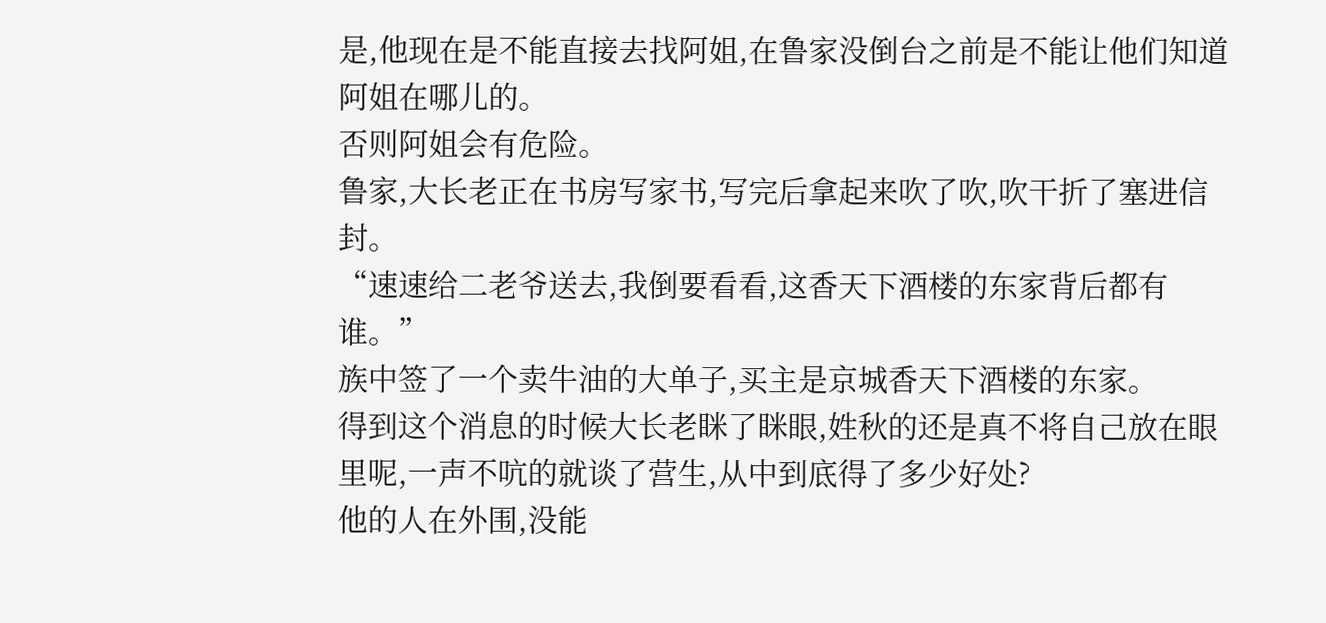是,他现在是不能直接去找阿姐,在鲁家没倒台之前是不能让他们知道阿姐在哪儿的。
否则阿姐会有危险。
鲁家,大长老正在书房写家书,写完后拿起来吹了吹,吹干折了塞进信封。
“速速给二老爷送去,我倒要看看,这香天下酒楼的东家背后都有谁。”
族中签了一个卖牛油的大单子,买主是京城香天下酒楼的东家。
得到这个消息的时候大长老眯了眯眼,姓秋的还是真不将自己放在眼里呢,一声不吭的就谈了营生,从中到底得了多少好处?
他的人在外围,没能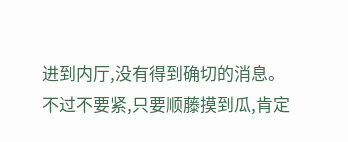进到内厅,没有得到确切的消息。
不过不要紧,只要顺藤摸到瓜,肯定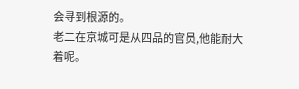会寻到根源的。
老二在京城可是从四品的官员,他能耐大着呢。